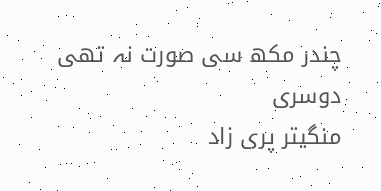چندر مکھ سی صورت نہ تھی دوسری
منگیتر پری زاد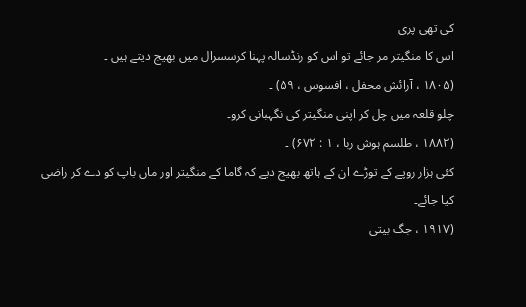کی تھی پری
اس کا منگیتر مر جائے تو اس کو رنڈسالہ پہنا کرسسرال میں بھیج دیتے ہیں ۔
(۱۸۰۵ ، آرائش محفل ، افسوس ، ۵۹) ۔
چلو قلعہ میں چل کر اپنی منگیتر کی نگہبانی کرو۔
(۱۸۸۲ ، طلسم ہوش ربا ، ۱ : ۶۷۲) ۔
کئی ہزار روپے کے توڑے ان کے ہاتھ بھیج دیے کہ گاما کے منگیتر اور ماں باپ کو دے کر راضی کیا جائے۔
(۱۹۱۷ ، جگ بیتی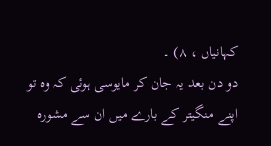کہانیاں ، ۸) ۔
دو دن بعد یہ جان کر مایوسی ہوئی کہ وہ تو اپنے منگیتر کے بارے میں ان سے مشورہ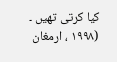کیا کرتی تھیں ۔
(۱۹۹۸ ، ارمغان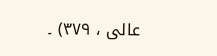عالی ، ۳۷۹) ۔